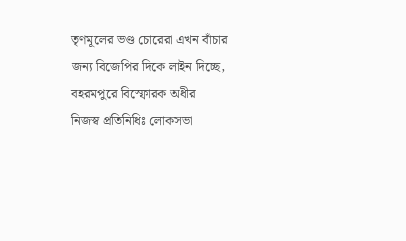তৃণমূলের ভণ্ড চোরেরা এখন বাঁচার জন্য বিজেপির দিকে লাইন দিচ্ছে, বহরমপুরে বিস্ফোরক অধীর
নিজস্ব প্রতিনিধিঃ লোকসভা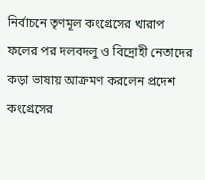নির্বাচনে তৃণমূল কংগ্রেসের খারাপ ফলের পর দলবদলু ও বিদ্রোহী নেতাদের কড়া ভাষায় আক্রমণ করলেন প্রদেশ কংগ্রেসের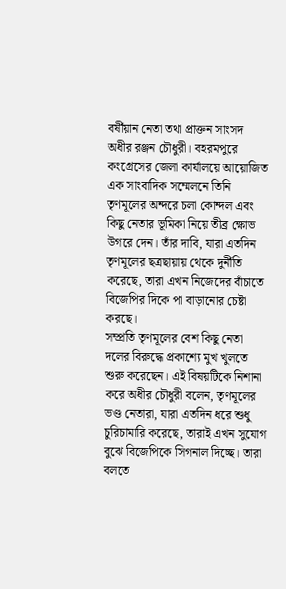বর্ষীয়ান নেতা তথা প্রাক্তন সাংসদ অধীর রঞ্জন চৌধুরী। বহরমপুরে কংগ্রেসের জেলা কার্যালয়ে আয়োজিত এক সাংবাদিক সম্মেলনে তিনি তৃণমূলের অন্দরে চলা কোন্দল এবং কিছু নেতার ভূমিকা নিয়ে তীব্র ক্ষোভ উগরে দেন। তাঁর দাবি, যারা এতদিন তৃণমূলের ছত্রছায়ায় থেকে দুর্নীতি করেছে, তারা এখন নিজেদের বাঁচাতে বিজেপির দিকে পা বাড়ানোর চেষ্টা করছে।
সম্প্রতি তৃণমূলের বেশ কিছু নেতা দলের বিরুদ্ধে প্রকাশ্যে মুখ খুলতে শুরু করেছেন। এই বিষয়টিকে নিশানা করে অধীর চৌধুরী বলেন, তৃণমূলের ভণ্ড নেতারা, যারা এতদিন ধরে শুধু চুরিচামারি করেছে, তারাই এখন সুযোগ বুঝে বিজেপিকে সিগনাল দিচ্ছে। তারা বলতে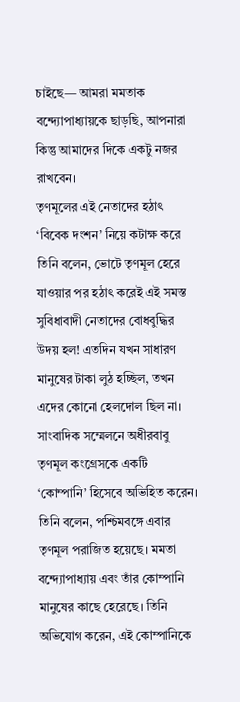চাইছে— আমরা মমতাক বন্দ্যোপাধ্যায়কে ছাড়ছি, আপনারা কিন্তু আমাদের দিকে একটু নজর রাখবেন।
তৃণমূলের এই নেতাদের হঠাৎ ‘বিবেক দংশন’ নিয়ে কটাক্ষ করে তিনি বলেন, ভোটে তৃণমূল হেরে যাওয়ার পর হঠাৎ করেই এই সমস্ত সুবিধাবাদী নেতাদের বোধবুদ্ধির উদয় হল! এতদিন যখন সাধারণ মানুষের টাকা লুঠ হচ্ছিল, তখন এদের কোনো হেলদোল ছিল না।
সাংবাদিক সম্মেলনে অধীরবাবু তৃণমূল কংগ্রেসকে একটি ‘কোম্পানি’ হিসেবে অভিহিত করেন। তিনি বলেন, পশ্চিমবঙ্গে এবার তৃণমূল পরাজিত হয়েছে। মমতা বন্দ্যোপাধ্যায় এবং তাঁর কোম্পানি মানুষের কাছে হেরেছে। তিনি অভিযোগ করেন, এই কোম্পানিকে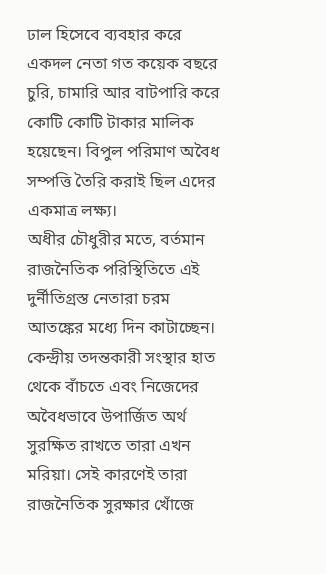ঢাল হিসেবে ব্যবহার করে একদল নেতা গত কয়েক বছরে চুরি, চামারি আর বাটপারি করে কোটি কোটি টাকার মালিক হয়েছেন। বিপুল পরিমাণ অবৈধ সম্পত্তি তৈরি করাই ছিল এদের একমাত্র লক্ষ্য।
অধীর চৌধুরীর মতে, বর্তমান রাজনৈতিক পরিস্থিতিতে এই দুর্নীতিগ্রস্ত নেতারা চরম আতঙ্কের মধ্যে দিন কাটাচ্ছেন। কেন্দ্রীয় তদন্তকারী সংস্থার হাত থেকে বাঁচতে এবং নিজেদের অবৈধভাবে উপার্জিত অর্থ সুরক্ষিত রাখতে তারা এখন মরিয়া। সেই কারণেই তারা রাজনৈতিক সুরক্ষার খোঁজে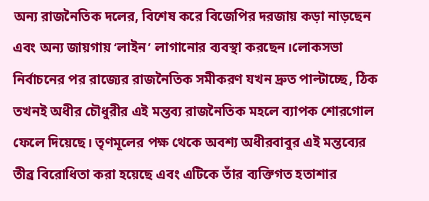অন্য রাজনৈতিক দলের, বিশেষ করে বিজেপির দরজায় কড়া নাড়ছেন এবং অন্য জায়গায় ‘লাইন’ লাগানোর ব্যবস্থা করছেন।লোকসভা নির্বাচনের পর রাজ্যের রাজনৈতিক সমীকরণ যখন দ্রুত পাল্টাচ্ছে, ঠিক তখনই অধীর চৌধুরীর এই মন্তব্য রাজনৈতিক মহলে ব্যাপক শোরগোল ফেলে দিয়েছে। তৃণমূলের পক্ষ থেকে অবশ্য অধীরবাবুর এই মন্তব্যের তীব্র বিরোধিতা করা হয়েছে এবং এটিকে তাঁর ব্যক্তিগত হতাশার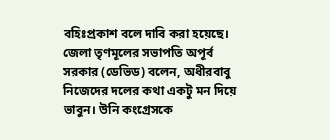বহিঃপ্রকাশ বলে দাবি করা হয়েছে। জেলা তৃণমূলের সভাপতি অপূর্ব সরকার (ডেভিড) বলেন, অধীরবাবু নিজেদের দলের কথা একটু মন দিয়ে ভাবুন। উনি কংগ্রেসকে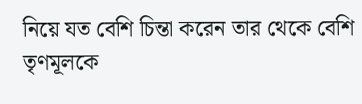নিয়ে যত বেশি চিন্তা করেন তার থেকে বেশি তৃণমূলকে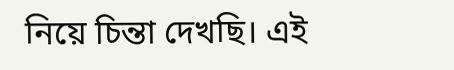নিয়ে চিন্তা দেখছি। এই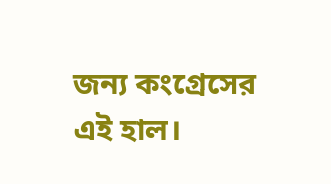জন্য কংগ্রেসের এই হাল।